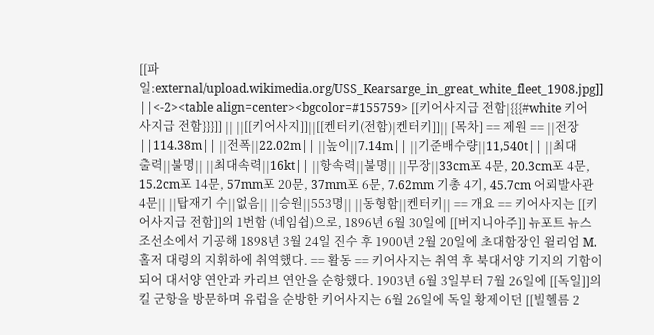[[파일:external/upload.wikimedia.org/USS_Kearsarge_in_great_white_fleet_1908.jpg]] ||<-2><table align=center><bgcolor=#155759> [[키어사지급 전함|{{{#white 키어사지급 전함}}}]] || ||[[키어사지]]||[[켄터키(전함)|켄터키]]|| [목차] == 제원 == ||전장||114.38m|| ||전폭||22.02m|| ||높이||7.14m|| ||기준배수량||11,540t|| ||최대출력||불명|| ||최대속력||16kt|| ||항속력||불명|| ||무장||33cm포 4문, 20.3cm포 4문, 15.2cm포 14문, 57mm포 20문, 37mm포 6문, 7.62mm 기총 4기, 45.7cm 어뢰발사관 4문|| ||탑재기 수||없음|| ||승원||553명|| ||동형함||켄터키|| == 개요 == 키어사지는 [[키어사지급 전함]]의 1번함 (네임쉽)으로, 1896년 6월 30일에 [[버지니아주]] 뉴포트 뉴스 조선소에서 기공해 1898년 3월 24일 진수 후 1900년 2월 20일에 초대함장인 윌리엄 M. 홀저 대령의 지휘하에 취역했다. == 활동 == 키어사지는 취역 후 북대서양 기지의 기함이 되어 대서양 연안과 카리브 연안을 순항했다. 1903년 6월 3일부터 7월 26일에 [[독일]]의 킬 군항을 방문하며 유럽을 순방한 키어사지는 6월 26일에 독일 황제이던 [[빌헬름 2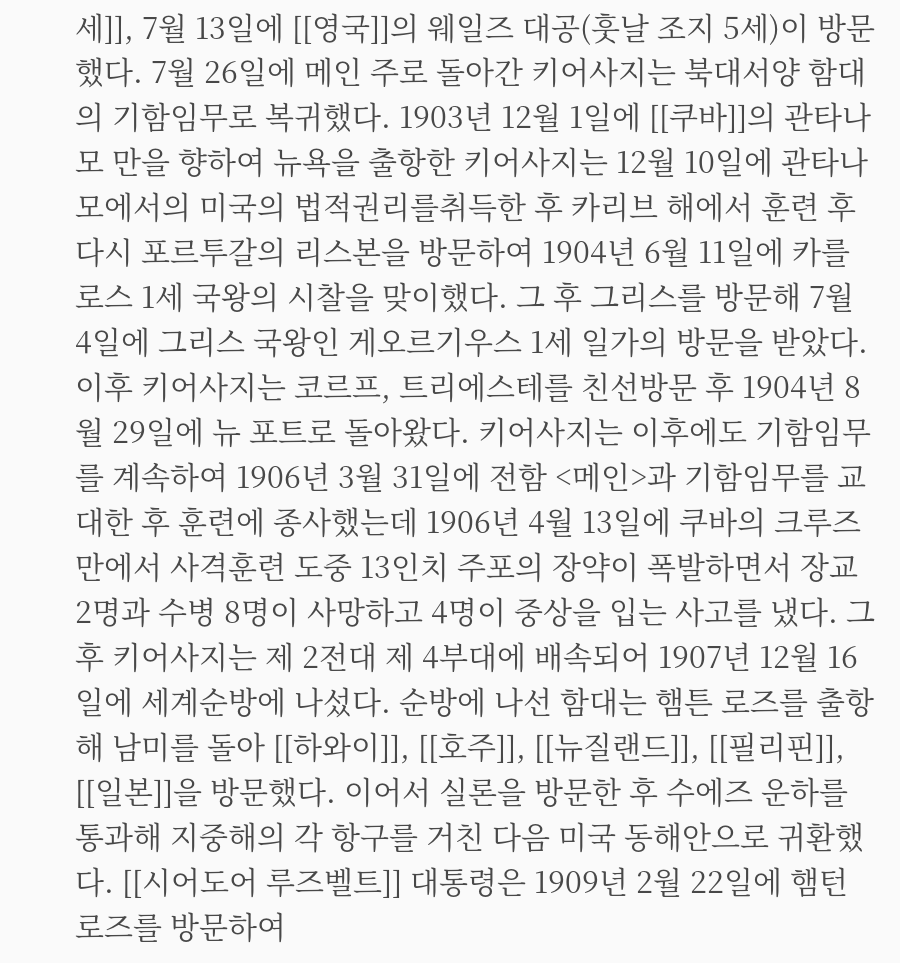세]], 7월 13일에 [[영국]]의 웨일즈 대공(훗날 조지 5세)이 방문했다. 7월 26일에 메인 주로 돌아간 키어사지는 북대서양 함대의 기함임무로 복귀했다. 1903년 12월 1일에 [[쿠바]]의 관타나모 만을 향하여 뉴욕을 출항한 키어사지는 12월 10일에 관타나모에서의 미국의 법적권리를취득한 후 카리브 해에서 훈련 후 다시 포르투갈의 리스본을 방문하여 1904년 6월 11일에 카를로스 1세 국왕의 시찰을 맞이했다. 그 후 그리스를 방문해 7월 4일에 그리스 국왕인 게오르기우스 1세 일가의 방문을 받았다. 이후 키어사지는 코르프, 트리에스테를 친선방문 후 1904년 8월 29일에 뉴 포트로 돌아왔다. 키어사지는 이후에도 기함임무를 계속하여 1906년 3월 31일에 전함 <메인>과 기함임무를 교대한 후 훈련에 종사했는데 1906년 4월 13일에 쿠바의 크루즈 만에서 사격훈련 도중 13인치 주포의 장약이 폭발하면서 장교 2명과 수병 8명이 사망하고 4명이 중상을 입는 사고를 냈다. 그 후 키어사지는 제 2전대 제 4부대에 배속되어 1907년 12월 16일에 세계순방에 나섰다. 순방에 나선 함대는 햄튼 로즈를 출항해 남미를 돌아 [[하와이]], [[호주]], [[뉴질랜드]], [[필리핀]], [[일본]]을 방문했다. 이어서 실론을 방문한 후 수에즈 운하를 통과해 지중해의 각 항구를 거친 다음 미국 동해안으로 귀환했다. [[시어도어 루즈벨트]] 대통령은 1909년 2월 22일에 햄턴로즈를 방문하여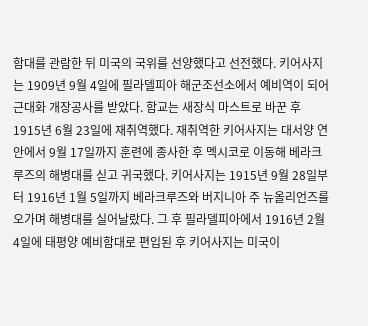함대를 관람한 뒤 미국의 국위를 선양했다고 선전했다. 키어사지는 1909년 9월 4일에 필라델피아 해군조선소에서 예비역이 되어 근대화 개장공사를 받았다. 함교는 새장식 마스트로 바꾼 후 1915년 6월 23일에 재취역했다. 재취역한 키어사지는 대서양 연안에서 9월 17일까지 훈련에 종사한 후 멕시코로 이동해 베라크루즈의 해병대를 싣고 귀국했다. 키어사지는 1915년 9월 28일부터 1916년 1월 5일까지 베라크루즈와 버지니아 주 뉴올리언즈를 오가며 해병대를 실어날랐다. 그 후 필라델피아에서 1916년 2월 4일에 태평양 예비함대로 편입된 후 키어사지는 미국이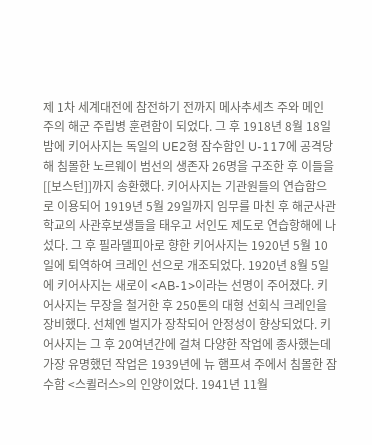제 1차 세계대전에 참전하기 전까지 메사추세츠 주와 메인 주의 해군 주립병 훈련함이 되었다. 그 후 1918년 8월 18일 밤에 키어사지는 독일의 UE2형 잠수함인 U-117에 공격당해 침몰한 노르웨이 범선의 생존자 26명을 구조한 후 이들을 [[보스턴]]까지 송환했다. 키어사지는 기관원들의 연습함으로 이용되어 1919년 5월 29일까지 임무를 마친 후 해군사관학교의 사관후보생들을 태우고 서인도 제도로 연습항해에 나섰다. 그 후 필라델피아로 향한 키어사지는 1920년 5월 10일에 퇴역하여 크레인 선으로 개조되었다. 1920년 8월 5일에 키어사지는 새로이 <AB-1>이라는 선명이 주어졌다. 키어사지는 무장을 철거한 후 250톤의 대형 선회식 크레인을 장비했다. 선체엔 벌지가 장착되어 안정성이 향상되었다. 키어사지는 그 후 20여년간에 걸쳐 다양한 작업에 종사했는데 가장 유명했던 작업은 1939년에 뉴 햄프셔 주에서 침몰한 잠수함 <스퀼러스>의 인양이었다. 1941년 11월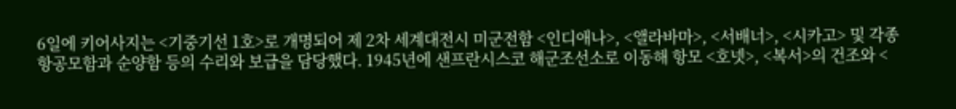6일에 키어사지는 <기중기선 1호>로 개명되어 제 2차 세계대전시 미군전함 <인디애나>, <앨라바마>, <서배너>, <시카고> 및 각종 항공모함과 순양함 등의 수리와 보급을 담당했다. 1945년에 샌프란시스코 해군조선소로 이동해 항모 <호넷>, <복서>의 건조와 <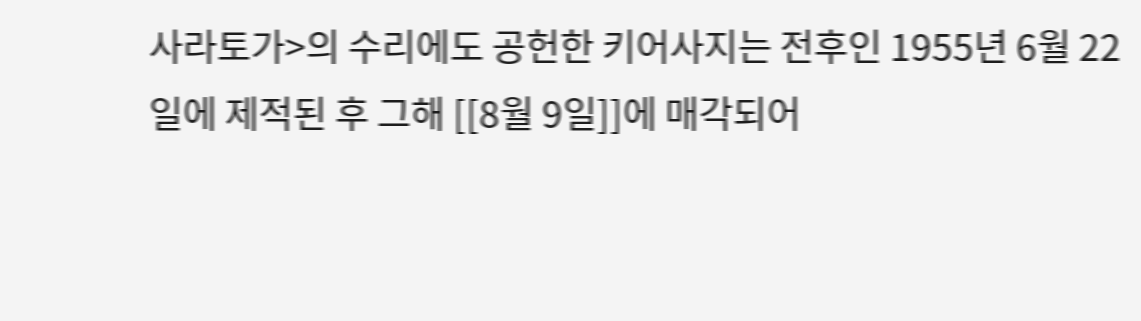사라토가>의 수리에도 공헌한 키어사지는 전후인 1955년 6월 22일에 제적된 후 그해 [[8월 9일]]에 매각되어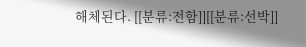해체된다. [[분류:전함]][[분류:선박]]